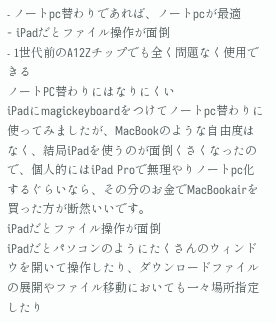- ノートpc替わりであれば、ノートpcが最適
- iPadだとファイル操作が面倒
- 1世代前のA12Zチップでも全く問題なく使用できる
ノートPC替わりにはなりにくい
iPadにmagickeyboardをつけてノートpc替わりに使ってみましたが、MacBookのような自由度はなく、結局iPadを使うのが面倒くさくなったので、個人的にはiPad Proで無理やりノートpc化するぐらいなら、その分のお金でMacBookairを買った方が断然いいです。
iPadだとファイル操作が面倒
iPadだとパソコンのようにたくさんのウィンドウを開いて操作したり、ダウンロードファイルの展開やファイル移動においても一々場所指定したり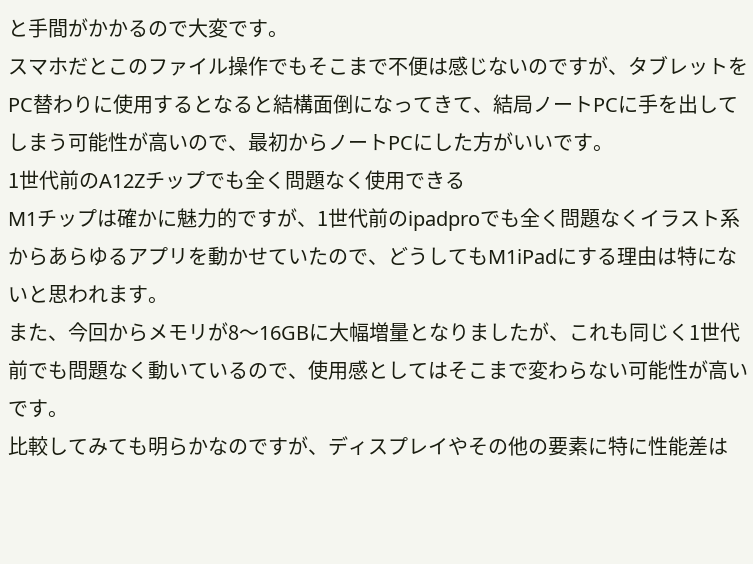と手間がかかるので大変です。
スマホだとこのファイル操作でもそこまで不便は感じないのですが、タブレットをPC替わりに使用するとなると結構面倒になってきて、結局ノートPCに手を出してしまう可能性が高いので、最初からノートPCにした方がいいです。
1世代前のA12Zチップでも全く問題なく使用できる
M1チップは確かに魅力的ですが、1世代前のipadproでも全く問題なくイラスト系からあらゆるアプリを動かせていたので、どうしてもM1iPadにする理由は特にないと思われます。
また、今回からメモリが8〜16GBに大幅増量となりましたが、これも同じく1世代前でも問題なく動いているので、使用感としてはそこまで変わらない可能性が高いです。
比較してみても明らかなのですが、ディスプレイやその他の要素に特に性能差は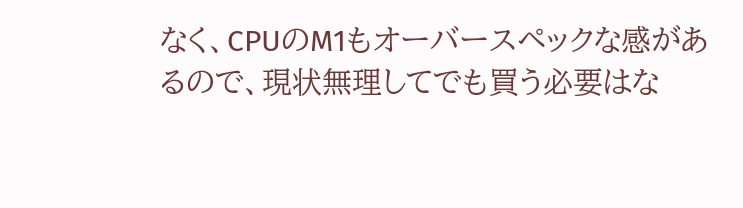なく、CPUのM1もオーバースペックな感があるので、現状無理してでも買う必要はな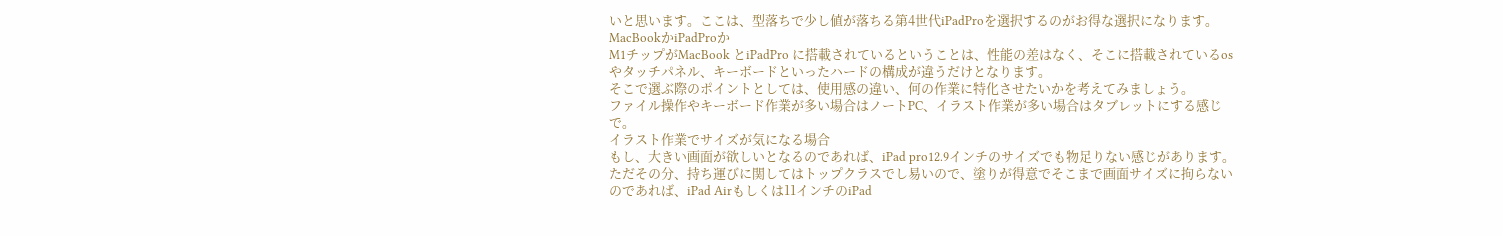いと思います。ここは、型落ちで少し値が落ちる第4世代iPadProを選択するのがお得な選択になります。
MacBookかiPadProか
M1チップがMacBook とiPadPro に搭載されているということは、性能の差はなく、そこに搭載されているosやタッチパネル、キーボードといったハードの構成が違うだけとなります。
そこで選ぶ際のポイントとしては、使用感の違い、何の作業に特化させたいかを考えてみましょう。
ファイル操作やキーボード作業が多い場合はノートPC、イラスト作業が多い場合はタブレットにする感じで。
イラスト作業でサイズが気になる場合
もし、大きい画面が欲しいとなるのであれば、iPad pro12.9インチのサイズでも物足りない感じがあります。ただその分、持ち運びに関してはトップクラスでし易いので、塗りが得意でそこまで画面サイズに拘らないのであれば、iPad Airもしくは11インチのiPad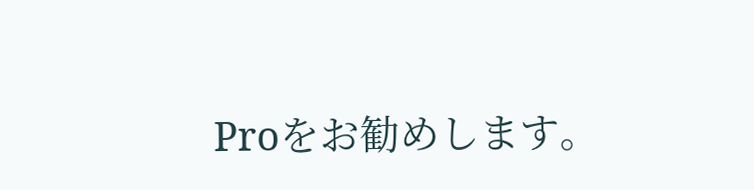Proをお勧めします。